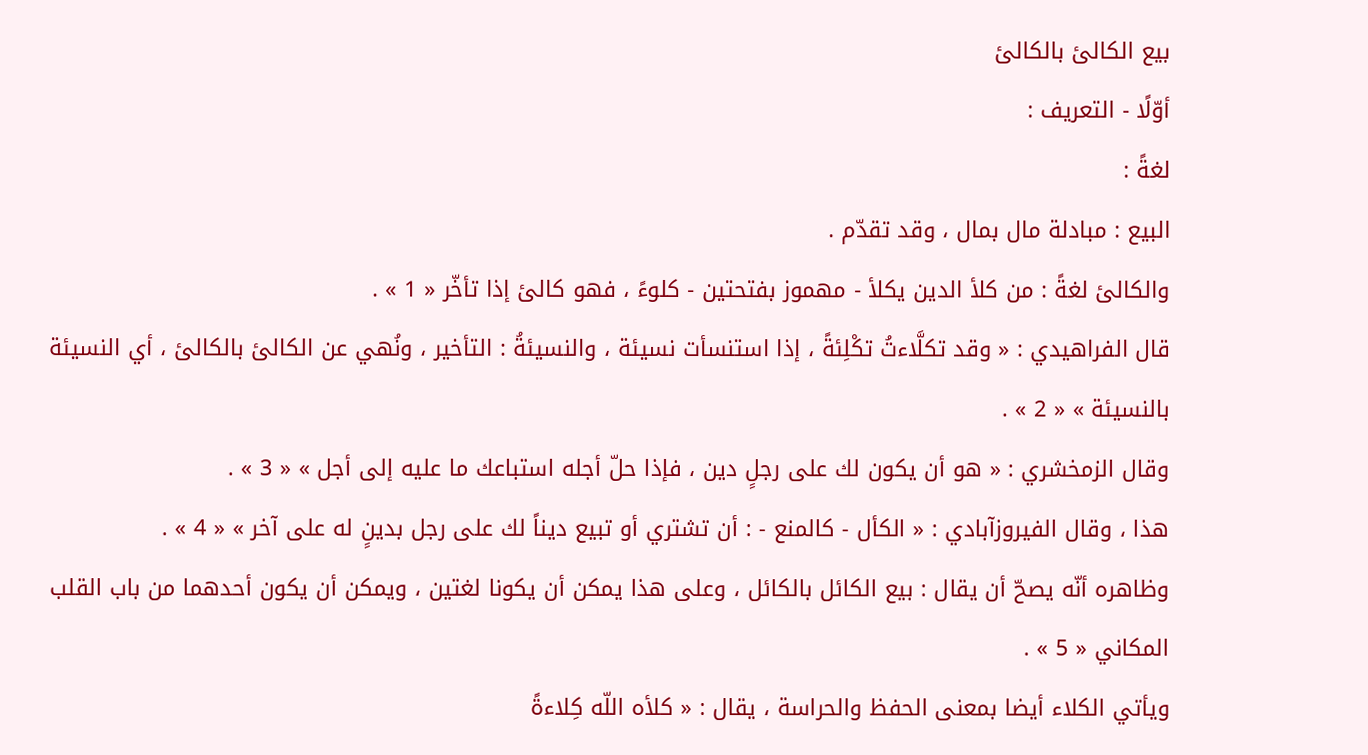بيع الكالئ بالكالئ
أوّلًا - التعريف :
لغةً :
البيع : مبادلة مال بمال ، وقد تقدّم .
والكالئ لغةً : من كلأ الدين يكلأ - مهموز بفتحتين - كلوءً ، فهو كالئ إذا تأخّر « 1 » .
قال الفراهيدي : « وقد تكلَّاءتُ تكْلِئةً ، إذا استنسأت نسيئة ، والنسيئةُ : التأخير ، ونُهي عن الكالئ بالكالئ ، أي النسيئة بالنسيئة » « 2 » .
وقال الزمخشري : « هو أن يكون لك على رجلٍ دين ، فإذا حلّ أجله استباعك ما عليه إلى أجل » « 3 » .
هذا ، وقال الفيروزآبادي : « الكأل - كالمنع - : أن تشتري أو تبيع ديناً لك على رجل بدينٍ له على آخر » « 4 » .
وظاهره أنّه يصحّ أن يقال : بيع الكائل بالكائل ، وعلى هذا يمكن أن يكونا لغتين ، ويمكن أن يكون أحدهما من باب القلب المكاني « 5 » .
ويأتي الكلاء أيضا بمعنى الحفظ والحراسة ، يقال : « كلأه اللّه كِلاءةً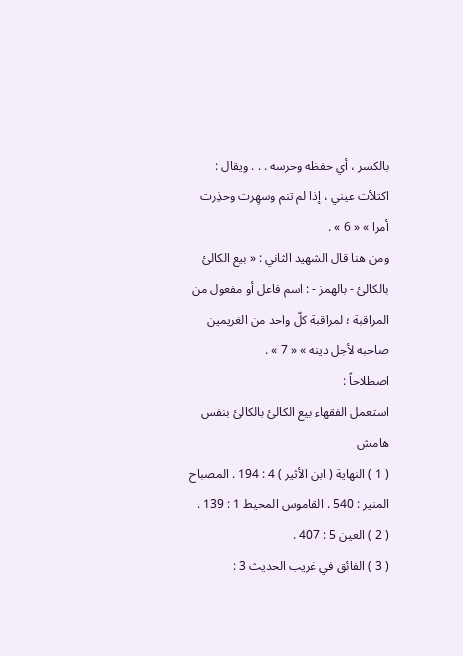بالكسر ، أي حفظه وحرسه . . . ويقال : اكتلأت عيني ، إذا لم تنم وسهِرت وحذِرت أمرا » « 6 » .
ومن هنا قال الشهيد الثاني : « بيع الكالئ بالكالئ - بالهمز - : اسم فاعل أو مفعول من المراقبة ؛ لمراقبة كلّ واحد من الغريمين صاحبه لأجل دينه » « 7 » .
اصطلاحاً :
استعمل الفقهاء بيع الكالئ بالكالئ بنفس
هامش
( 1 ) النهاية ( ابن الأثير ) 4 : 194 . المصباح المنير : 540 . القاموس المحيط 1 : 139 .
( 2 ) العين 5 : 407 .
( 3 ) الفائق في غريب الحديث 3 :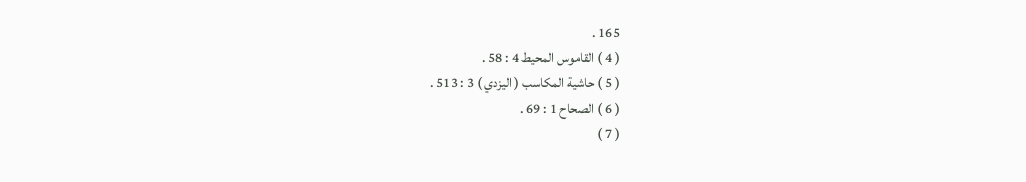165 .
( 4 ) القاموس المحيط 4 : 58 .
( 5 ) حاشية المكاسب ( اليزدي ) 3 : 513 .
( 6 ) الصحاح 1 : 69 .
( 7 )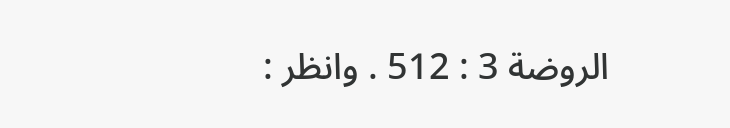الروضة 3 : 512 . وانظر :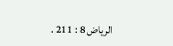الرياض 8 : 211 .